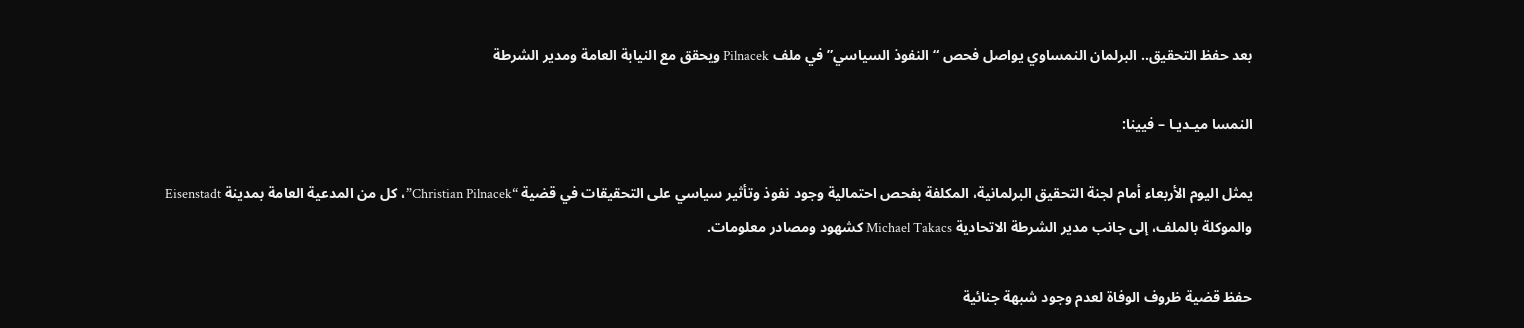بعد حفظ التحقيق.. البرلمان النمساوي يواصل فحص “النفوذ السياسي” في ملف Pilnacek ويحقق مع النيابة العامة ومدير الشرطة

النمسا ميـديـا – فيينا:

يمثل اليوم الأربعاء أمام لجنة التحقيق البرلمانية، المكلفة بفحص احتمالية وجود نفوذ وتأثير سياسي على التحقيقات في قضية “Christian Pilnacek”، كل من المدعية العامة بمدينة Eisenstadt والموكلة بالملف، إلى جانب مدير الشرطة الاتحادية Michael Takacs كشهود ومصادر معلومات.

حفظ قضية ظروف الوفاة لعدم وجود شبهة جنائية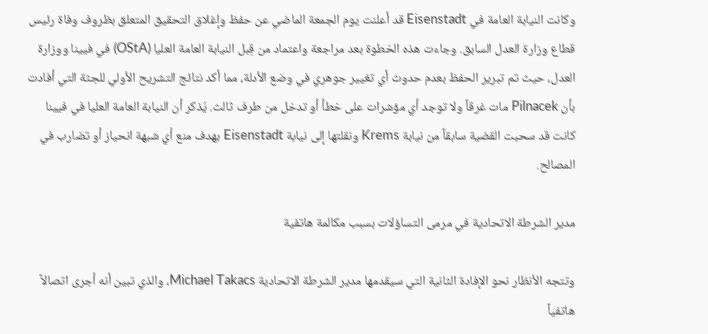وكانت النيابة العامة في Eisenstadt قد أعلنت يوم الجمعة الماضي عن حفظ وإغلاق التحقيق المتعلق بظروف وفاة رئيس قطاع وزارة العدل السابق. وجاءت هذه الخطوة بعد مراجعة واعتماد من قِبل النيابة العامة العليا (OStA) في فيينا ووزارة العدل، حيث تم تبرير الحفظ بعدم حدوث أي تغيير جوهري في وضع الأدلة، مما أكد نتائج التشريح الأولي للجثة التي أفادت بأن Pilnacek مات غرقاً ولا توجد أي مؤشرات على خطأ أو تدخل من طرف ثالث. يُذكر أن النيابة العامة العليا في فيينا كانت قد سحبت القضية سابقاً من نيابة Krems ونقلتها إلى نيابة Eisenstadt بهدف منع أي شبهة انحياز أو تضارب في المصالح.

مدير الشرطة الاتحادية في مرمى التساؤلات بسبب مكالمة هاتفية

وتتجه الأنظار نحو الإفادة الثانية التي سيقدمها مدير الشرطة الاتحادية Michael Takacs، والذي تبين أنه أجرى اتصالاً هاتفياً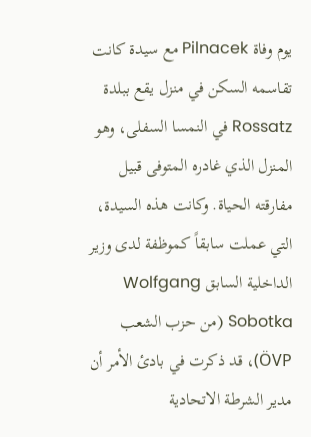يوم وفاة Pilnacek مع سيدة كانت تقاسمه السكن في منزل يقع ببلدة Rossatz في النمسا السفلى، وهو المنزل الذي غادره المتوفى قبيل مفارقته الحياة. وكانت هذه السيدة، التي عملت سابقاً كموظفة لدى وزير الداخلية السابق Wolfgang Sobotka (من حزب الشعب ÖVP)، قد ذكرت في بادئ الأمر أن مدير الشرطة الاتحادية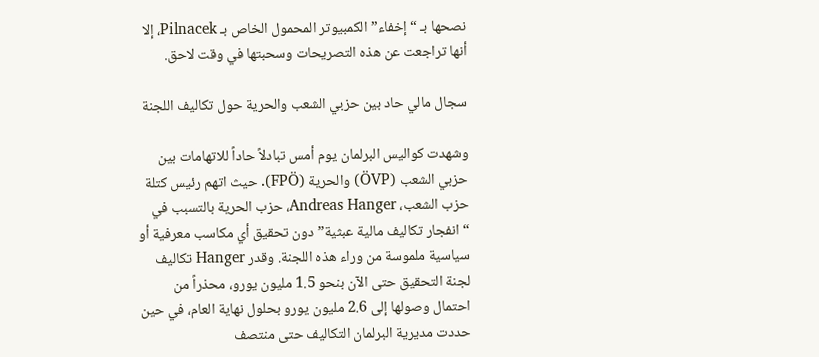نصحها بـ “إخفاء” الكمبيوتر المحمول الخاص بـ Pilnacek، إلا أنها تراجعت عن هذه التصريحات وسحبتها في وقت لاحق.

سجال مالي حاد بين حزبي الشعب والحرية حول تكاليف اللجنة

وشهدت كواليس البرلمان يوم أمس تبادلاً حاداً للاتهامات بين حزبي الشعب (ÖVP) والحرية (FPÖ). حيث اتهم رئيس كتلة حزب الشعب، Andreas Hanger، حزب الحرية بالتسبب في “انفجار تكاليف مالية عبثية” دون تحقيق أي مكاسب معرفية أو سياسية ملموسة من وراء هذه اللجنة. وقدر Hanger تكاليف لجنة التحقيق حتى الآن بنحو 1.5 مليون يورو، محذراً من احتمال وصولها إلى 2.6 مليون يورو بحلول نهاية العام، في حين حددت مديرية البرلمان التكاليف حتى منتصف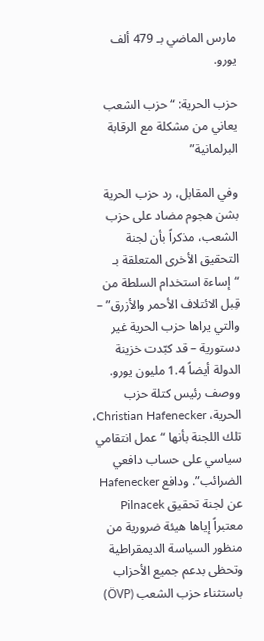مارس الماضي بـ 479 ألف يورو.

حزب الحرية: “حزب الشعب يعاني من مشكلة مع الرقابة البرلمانية”

وفي المقابل، رد حزب الحرية بشن هجوم مضاد على حزب الشعب، مذكراً بأن لجنة التحقيق الأخرى المتعلقة بـ “إساءة استخدام السلطة من قِبل الائتلاف الأحمر والأزرق” – والتي يراها حزب الحرية غير دستورية – قد كبّدت خزينة الدولة أيضاً 1.4 مليون يورو. ووصف رئيس كتلة حزب الحرية، Christian Hafenecker، تلك اللجنة بأنها “عمل انتقامي سياسي على حساب دافعي الضرائب”. ودافع Hafenecker عن لجنة تحقيق Pilnacek معتبراً إياها هيئة ضرورية من منظور السياسة الديمقراطية وتحظى بدعم جميع الأحزاب باستثناء حزب الشعب (ÖVP)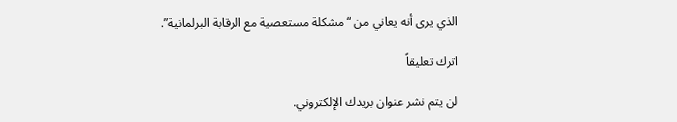الذي يرى أنه يعاني من “مشكلة مستعصية مع الرقابة البرلمانية”.

اترك تعليقاً

لن يتم نشر عنوان بريدك الإلكتروني.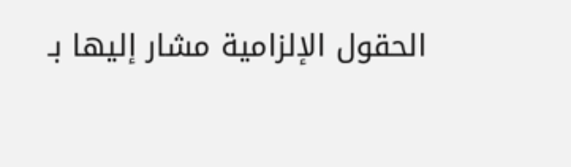الحقول الإلزامية مشار إليها بـ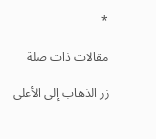*

مقالات ذات صلة

زر الذهاب إلى الأعلى